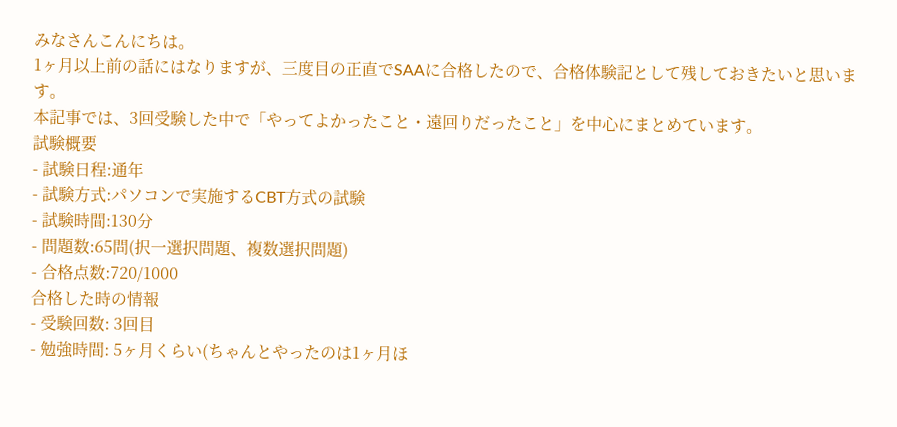みなさんこんにちは。
1ヶ月以上前の話にはなりますが、三度目の正直でSAAに合格したので、合格体験記として残しておきたいと思います。
本記事では、3回受験した中で「やってよかったこと・遠回りだったこと」を中心にまとめています。
試験概要
- 試験日程:通年
- 試験方式:パソコンで実施するCBT方式の試験
- 試験時間:130分
- 問題数:65問(択一選択問題、複数選択問題)
- 合格点数:720/1000
合格した時の情報
- 受験回数: 3回目
- 勉強時間: 5ヶ月くらい(ちゃんとやったのは1ヶ月ほ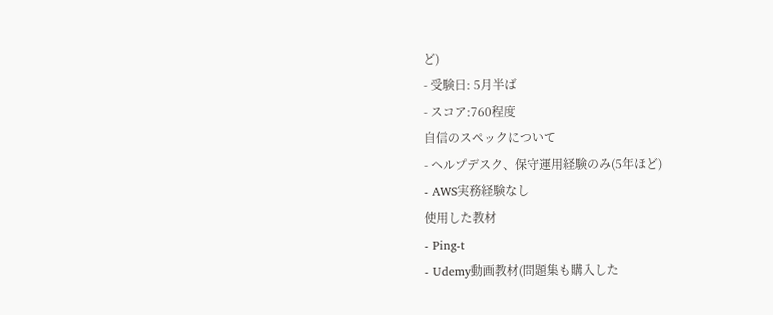ど)
- 受験日: 5月半ば
- スコア:760程度
自信のスペックについて
- ヘルプデスク、保守運用経験のみ(5年ほど)
- AWS実務経験なし
使用した教材
- Ping-t
- Udemy動画教材(問題集も購入した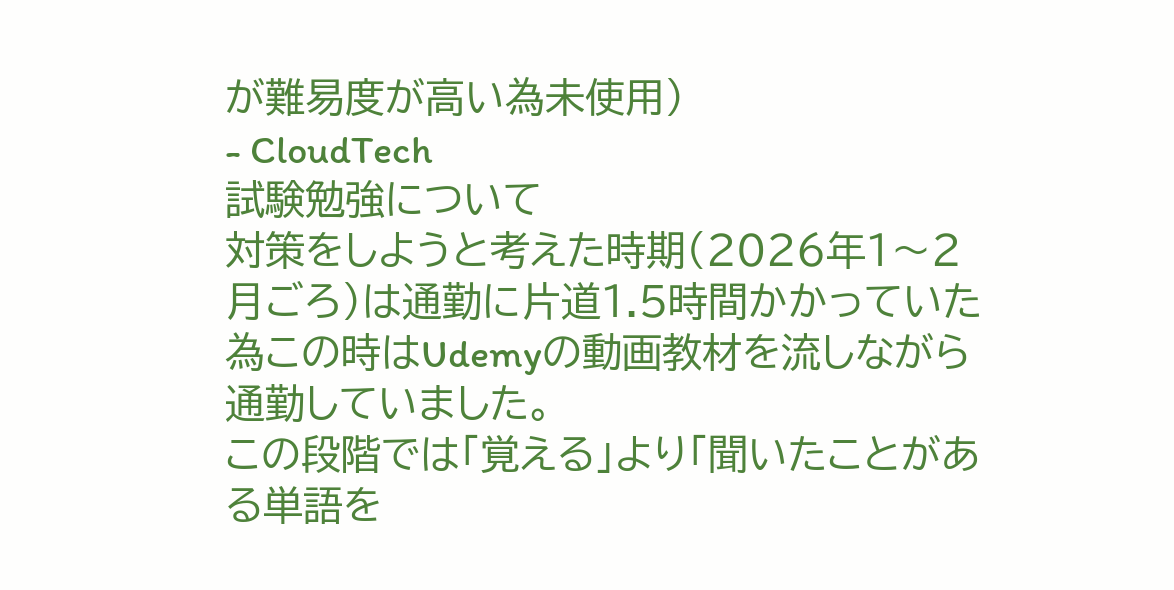が難易度が高い為未使用)
- CloudTech
試験勉強について
対策をしようと考えた時期(2026年1〜2月ごろ)は通勤に片道1.5時間かかっていた為この時はUdemyの動画教材を流しながら通勤していました。
この段階では「覚える」より「聞いたことがある単語を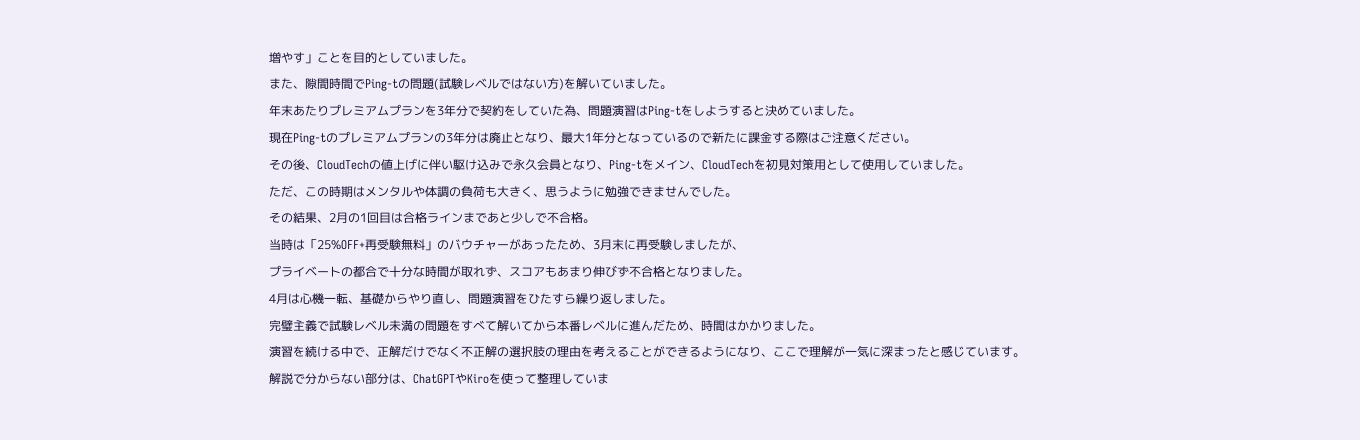増やす」ことを目的としていました。
また、隙間時間でPing-tの問題(試験レベルではない方)を解いていました。
年末あたりプレミアムプランを3年分で契約をしていた為、問題演習はPing-tをしようすると決めていました。
現在Ping-tのプレミアムプランの3年分は廃止となり、最大1年分となっているので新たに課金する際はご注意ください。
その後、CloudTechの値上げに伴い駆け込みで永久会員となり、Ping-tをメイン、CloudTechを初見対策用として使用していました。
ただ、この時期はメンタルや体調の負荷も大きく、思うように勉強できませんでした。
その結果、2月の1回目は合格ラインまであと少しで不合格。
当時は「25%OFF+再受験無料」のバウチャーがあったため、3月末に再受験しましたが、
プライベートの都合で十分な時間が取れず、スコアもあまり伸びず不合格となりました。
4月は心機一転、基礎からやり直し、問題演習をひたすら繰り返しました。
完璧主義で試験レベル未満の問題をすべて解いてから本番レベルに進んだため、時間はかかりました。
演習を続ける中で、正解だけでなく不正解の選択肢の理由を考えることができるようになり、ここで理解が一気に深まったと感じています。
解説で分からない部分は、ChatGPTやKiroを使って整理していま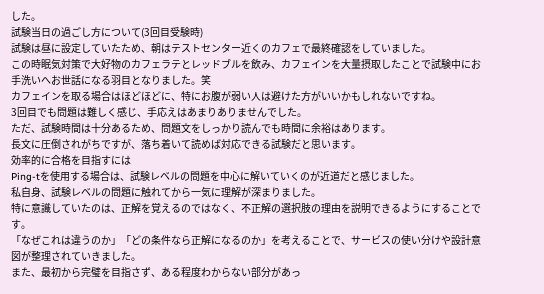した。
試験当日の過ごし方について(3回目受験時)
試験は昼に設定していたため、朝はテストセンター近くのカフェで最終確認をしていました。
この時眠気対策で大好物のカフェラテとレッドブルを飲み、カフェインを大量摂取したことで試験中にお手洗いへお世話になる羽目となりました。笑
カフェインを取る場合はほどほどに、特にお腹が弱い人は避けた方がいいかもしれないですね。
3回目でも問題は難しく感じ、手応えはあまりありませんでした。
ただ、試験時間は十分あるため、問題文をしっかり読んでも時間に余裕はあります。
長文に圧倒されがちですが、落ち着いて読めば対応できる試験だと思います。
効率的に合格を目指すには
Ping-tを使用する場合は、試験レベルの問題を中心に解いていくのが近道だと感じました。
私自身、試験レベルの問題に触れてから一気に理解が深まりました。
特に意識していたのは、正解を覚えるのではなく、不正解の選択肢の理由を説明できるようにすることです。
「なぜこれは違うのか」「どの条件なら正解になるのか」を考えることで、サービスの使い分けや設計意図が整理されていきました。
また、最初から完璧を目指さず、ある程度わからない部分があっ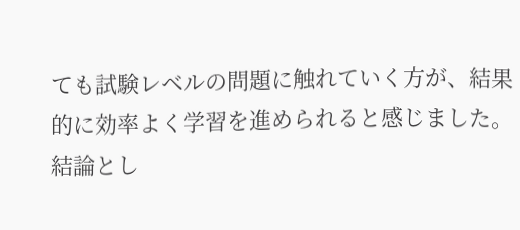ても試験レベルの問題に触れていく方が、結果的に効率よく学習を進められると感じました。
結論とし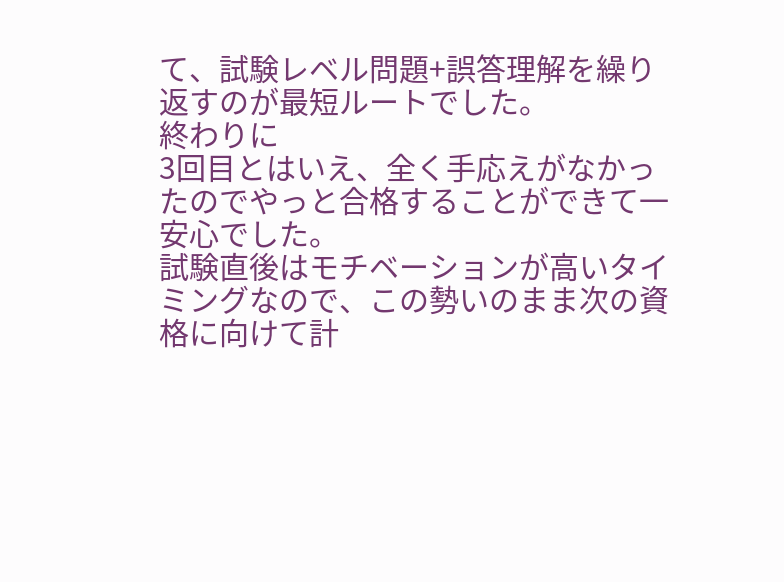て、試験レベル問題+誤答理解を繰り返すのが最短ルートでした。
終わりに
3回目とはいえ、全く手応えがなかったのでやっと合格することができて一安心でした。
試験直後はモチベーションが高いタイミングなので、この勢いのまま次の資格に向けて計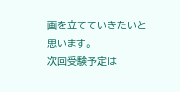画を立てていきたいと思います。
次回受験予定は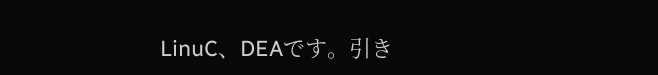LinuC、DEAです。引き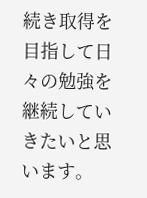続き取得を目指して日々の勉強を継続していきたいと思います。